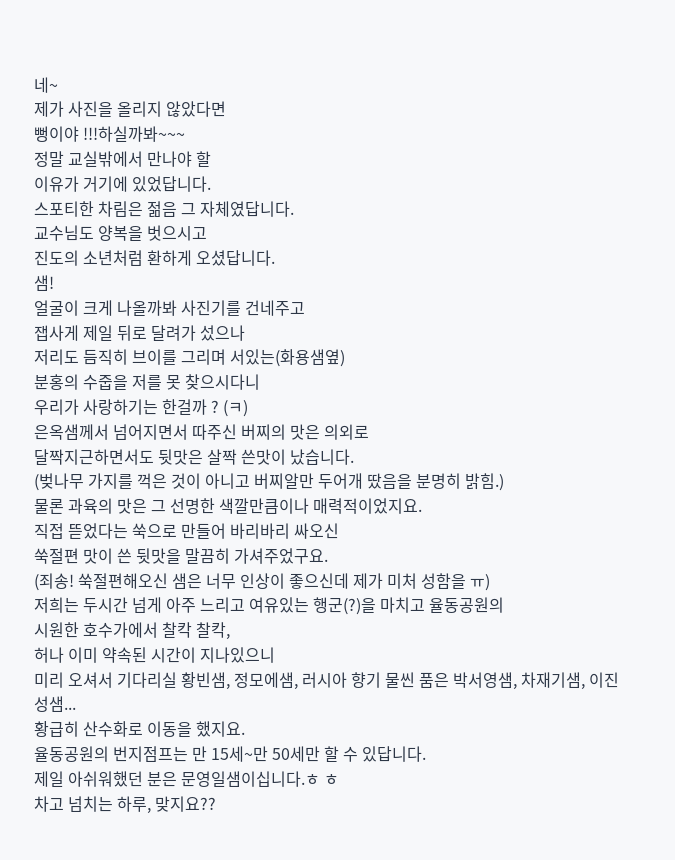네~
제가 사진을 올리지 않았다면
뻥이야 !!!하실까봐~~~
정말 교실밖에서 만나야 할
이유가 거기에 있었답니다.
스포티한 차림은 젊음 그 자체였답니다.
교수님도 양복을 벗으시고
진도의 소년처럼 환하게 오셨답니다.
샘!
얼굴이 크게 나올까봐 사진기를 건네주고
잽사게 제일 뒤로 달려가 섰으나
저리도 듬직히 브이를 그리며 서있는(화용샘옆)
분홍의 수줍을 저를 못 찾으시다니
우리가 사랑하기는 한걸까 ? (ㅋ)
은옥샘께서 넘어지면서 따주신 버찌의 맛은 의외로
달짝지근하면서도 뒷맛은 살짝 쓴맛이 났습니다.
(벚나무 가지를 꺽은 것이 아니고 버찌알만 두어개 땄음을 분명히 밝힘.)
물론 과육의 맛은 그 선명한 색깔만큼이나 매력적이었지요.
직접 뜯었다는 쑥으로 만들어 바리바리 싸오신
쑥절편 맛이 쓴 뒷맛을 말끔히 가셔주었구요.
(죄송! 쑥절편해오신 샘은 너무 인상이 좋으신데 제가 미처 성함을 ㅠ)
저희는 두시간 넘게 아주 느리고 여유있는 행군(?)을 마치고 율동공원의
시원한 호수가에서 찰칵 찰칵,
허나 이미 약속된 시간이 지나있으니
미리 오셔서 기다리실 황빈샘, 정모에샘, 러시아 향기 물씬 품은 박서영샘, 차재기샘, 이진성샘...
황급히 산수화로 이동을 했지요.
율동공원의 번지점프는 만 15세~만 50세만 할 수 있답니다.
제일 아쉬워했던 분은 문영일샘이십니다.ㅎ ㅎ
차고 넘치는 하루, 맞지요??